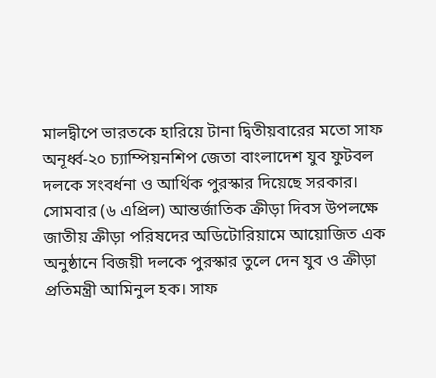মালদ্বীপে ভারতকে হারিয়ে টানা দ্বিতীয়বারের মতো সাফ অনূর্ধ্ব-২০ চ্যাম্পিয়নশিপ জেতা বাংলাদেশ যুব ফুটবল দলকে সংবর্ধনা ও আর্থিক পুরস্কার দিয়েছে সরকার। সোমবার (৬ এপ্রিল) আন্তর্জাতিক ক্রীড়া দিবস উপলক্ষে জাতীয় ক্রীড়া পরিষদের অডিটোরিয়ামে আয়োজিত এক অনুষ্ঠানে বিজয়ী দলকে পুরস্কার তুলে দেন যুব ও ক্রীড়া প্রতিমন্ত্রী আমিনুল হক। সাফ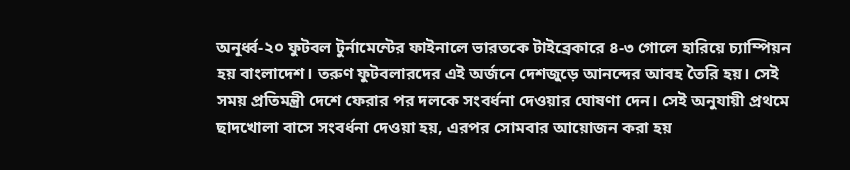অনূর্ধ্ব-২০ ফুটবল টুর্নামেন্টের ফাইনালে ভারতকে টাইব্রেকারে ৪-৩ গোলে হারিয়ে চ্যাম্পিয়ন হয় বাংলাদেশ। তরুণ ফুটবলারদের এই অর্জনে দেশজুড়ে আনন্দের আবহ তৈরি হয়। সেই সময় প্রতিমন্ত্রী দেশে ফেরার পর দলকে সংবর্ধনা দেওয়ার ঘোষণা দেন। সেই অনুযায়ী প্রথমে ছাদখোলা বাসে সংবর্ধনা দেওয়া হয়, এরপর সোমবার আয়োজন করা হয়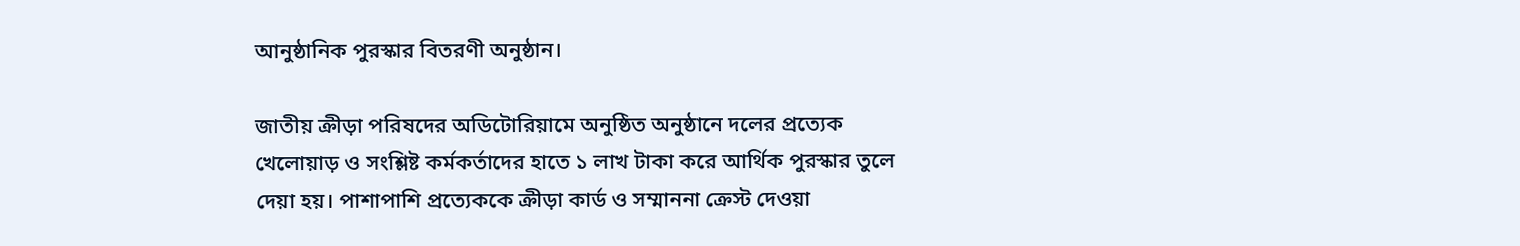আনুষ্ঠানিক পুরস্কার বিতরণী অনুষ্ঠান।

জাতীয় ক্রীড়া পরিষদের অডিটোরিয়ামে অনুষ্ঠিত অনুষ্ঠানে দলের প্রত্যেক খেলোয়াড় ও সংশ্লিষ্ট কর্মকর্তাদের হাতে ১ লাখ টাকা করে আর্থিক পুরস্কার তুলে দেয়া হয়। পাশাপাশি প্রত্যেককে ক্রীড়া কার্ড ও সম্মাননা ক্রেস্ট দেওয়া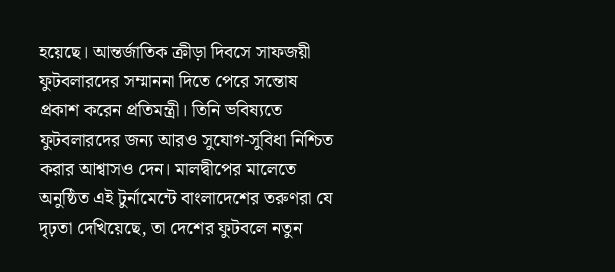হয়েছে। আন্তর্জাতিক ক্রীড়া দিবসে সাফজয়ী ফুটবলারদের সম্মাননা দিতে পেরে সন্তোষ প্রকাশ করেন প্রতিমন্ত্রী। তিনি ভবিষ্যতে ফুটবলারদের জন্য আরও সুযোগ-সুবিধা নিশ্চিত করার আশ্বাসও দেন। মালদ্বীপের মালেতে অনুষ্ঠিত এই টুর্নামেন্টে বাংলাদেশের তরুণরা যে দৃঢ়তা দেখিয়েছে, তা দেশের ফুটবলে নতুন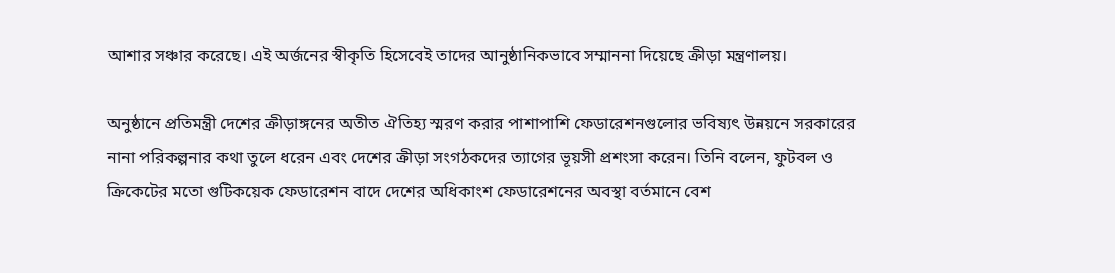আশার সঞ্চার করেছে। এই অর্জনের স্বীকৃতি হিসেবেই তাদের আনুষ্ঠানিকভাবে সম্মাননা দিয়েছে ক্রীড়া মন্ত্রণালয়।

অনুষ্ঠানে প্রতিমন্ত্রী দেশের ক্রীড়াঙ্গনের অতীত ঐতিহ্য স্মরণ করার পাশাপাশি ফেডারেশনগুলোর ভবিষ্যৎ উন্নয়নে সরকারের নানা পরিকল্পনার কথা তুলে ধরেন এবং দেশের ক্রীড়া সংগঠকদের ত্যাগের ভূয়সী প্রশংসা করেন। তিনি বলেন, ফুটবল ও ক্রিকেটের মতো গুটিকয়েক ফেডারেশন বাদে দেশের অধিকাংশ ফেডারেশনের অবস্থা বর্তমানে বেশ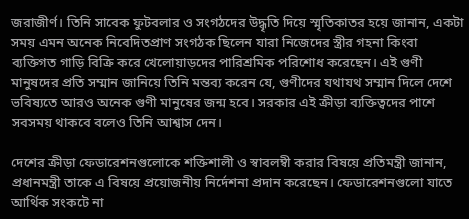জরাজীর্ণ। তিনি সাবেক ফুটবলার ও সংগঠদের উদ্ধৃতি দিয়ে স্মৃতিকাতর হয়ে জানান, একটা সময় এমন অনেক নিবেদিতপ্রাণ সংগঠক ছিলেন যারা নিজেদের স্ত্রীর গহনা কিংবা ব্যক্তিগত গাড়ি বিক্রি করে খেলোয়াড়দের পারিশ্রমিক পরিশোধ করেছেন। এই গুণী মানুষদের প্রতি সম্মান জানিয়ে তিনি মন্তব্য করেন যে, গুণীদের যথাযথ সম্মান দিলে দেশে ভবিষ্যতে আরও অনেক গুণী মানুষের জন্ম হবে। সরকার এই ক্রীড়া ব্যক্তিত্বদের পাশে সবসময় থাকবে বলেও তিনি আশ্বাস দেন।

দেশের ক্রীড়া ফেডারেশনগুলোকে শক্তিশালী ও স্বাবলম্বী করার বিষয়ে প্রতিমন্ত্রী জানান, প্রধানমন্ত্রী তাকে এ বিষয়ে প্রয়োজনীয় নির্দেশনা প্রদান করেছেন। ফেডারেশনগুলো যাতে আর্থিক সংকটে না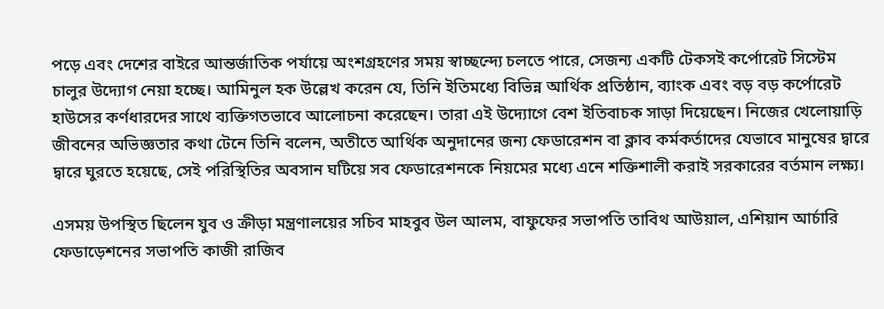পড়ে এবং দেশের বাইরে আন্তর্জাতিক পর্যায়ে অংশগ্রহণের সময় স্বাচ্ছন্দ্যে চলতে পারে, সেজন্য একটি টেকসই কর্পোরেট সিস্টেম চালুর উদ্যোগ নেয়া হচ্ছে। আমিনুল হক উল্লেখ করেন যে, তিনি ইতিমধ্যে বিভিন্ন আর্থিক প্রতিষ্ঠান, ব্যাংক এবং বড় বড় কর্পোরেট হাউসের কর্ণধারদের সাথে ব্যক্তিগতভাবে আলোচনা করেছেন। তারা এই উদ্যোগে বেশ ইতিবাচক সাড়া দিয়েছেন। নিজের খেলোয়াড়ি জীবনের অভিজ্ঞতার কথা টেনে তিনি বলেন, অতীতে আর্থিক অনুদানের জন্য ফেডারেশন বা ক্লাব কর্মকর্তাদের যেভাবে মানুষের দ্বারে দ্বারে ঘুরতে হয়েছে, সেই পরিস্থিতির অবসান ঘটিয়ে সব ফেডারেশনকে নিয়মের মধ্যে এনে শক্তিশালী করাই সরকারের বর্তমান লক্ষ্য।

এসময় উপস্থিত ছিলেন যুব ও ক্রীড়া মন্ত্রণালয়ের সচিব মাহবুব উল আলম, বাফুফের সভাপতি তাবিথ আউয়াল, এশিয়ান আর্চারি ফেডাড়েশনের সভাপতি কাজী রাজিব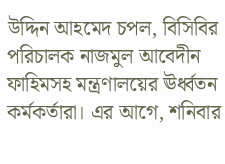উদ্দিন আহমেদ চপল, বিসিবির পরিচালক নাজমুল আবেদীন ফাহিমসহ মন্ত্রণালয়ের ঊর্ধ্বতন কর্মকর্তারা। এর আগে, শনিবার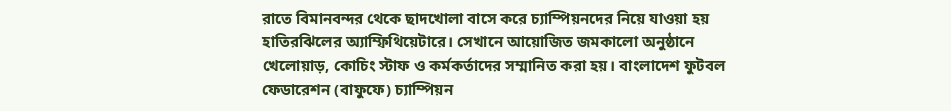রাতে বিমানবন্দর থেকে ছাদখোলা বাসে করে চ্যাম্পিয়নদের নিয়ে যাওয়া হয় হাতিরঝিলের অ্যাম্ফিথিয়েটারে। সেখানে আয়োজিত জমকালো অনুষ্ঠানে খেলোয়াড়, কোচিং স্টাফ ও কর্মকর্তাদের সম্মানিত করা হয়। বাংলাদেশ ফুটবল ফেডারেশন (বাফুফে) চ্যাম্পিয়ন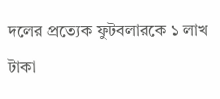দলের প্রত্যেক ফুটবলারকে ১ লাখ টাকা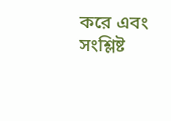করে এবং সংশ্লিষ্ট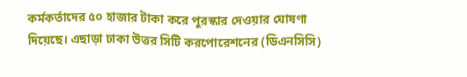কর্মকর্তাদের ৫০ হাজার টাকা করে পুরস্কার দেওয়ার ঘোষণা দিয়েছে। এছাড়া ঢাকা উত্তর সিটি করপোরেশনের (ডিএনসিসি)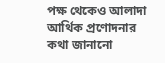পক্ষ থেকেও আলাদা আর্থিক প্রণোদনার কথা জানানো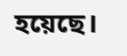হয়েছে।